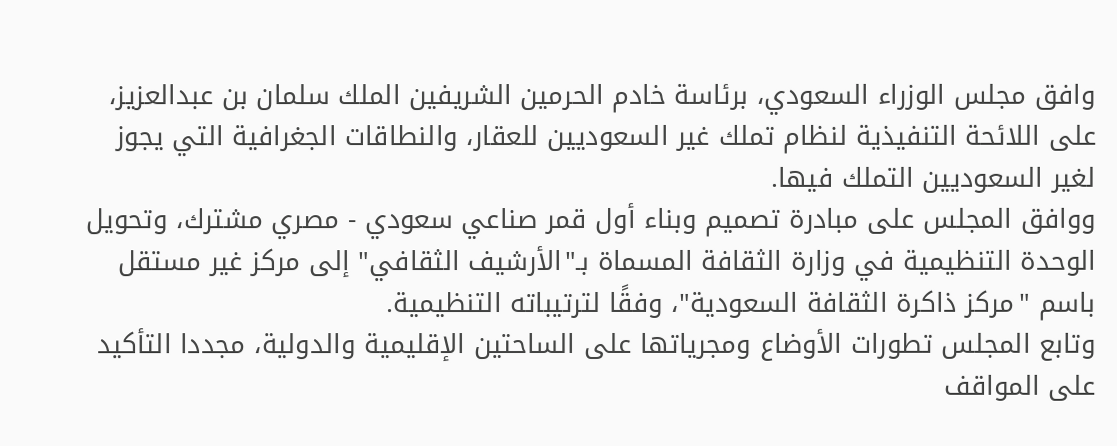وافق مجلس الوزراء السعودي، برئاسة خادم الحرمين الشريفين الملك سلمان بن عبدالعزيز، على اللائحة التنفيذية لنظام تملك غير السعوديين للعقار، والنطاقات الجغرافية التي يجوز لغير السعوديين التملك فيها.
ووافق المجلس على مبادرة تصميم وبناء أول قمر صناعي سعودي - مصري مشترك، وتحويل الوحدة التنظيمية في وزارة الثقافة المسماة بـ"الأرشيف الثقافي" إلى مركز غير مستقل باسم "مركز ذاكرة الثقافة السعودية"، وفقًا لترتيباته التنظيمية.
وتابع المجلس تطورات الأوضاع ومجرياتها على الساحتين الإقليمية والدولية، مجددا التأكيد على المواقف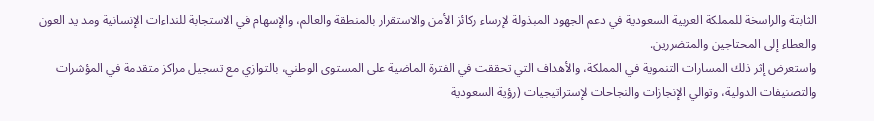الثابتة والراسخة للمملكة العربية السعودية في دعم الجهود المبذولة لإرساء ركائز الأمن والاستقرار بالمنطقة والعالم، والإسهام في الاستجابة للنداءات الإنسانية ومد يد العون والعطاء إلى المحتاجين والمتضررين.
واستعرض إثر ذلك المسارات التنموية في المملكة، والأهداف التي تحققت في الفترة الماضية على المستوى الوطني، بالتوازي مع تسجيل مراكز متقدمة في المؤشرات والتصنيفات الدولية، وتوالي الإنجازات والنجاحات لإستراتيجيات (رؤية السعودية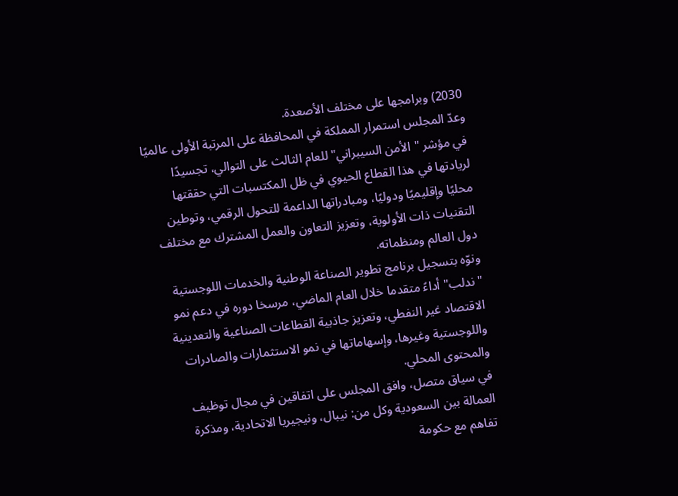2030) وبرامجها على مختلف الأصعدة.
وعدّ المجلس استمرار المملكة في المحافظة على المرتبة الأولى عالميًا في مؤشر "الأمن السيبراني" للعام الثالث على التوالي، تجسيدًا لريادتها في هذا القطاع الحيوي في ظل المكتسبات التي حققتها محليًا وإقليميًا ودوليًا، ومبادراتها الداعمة للتحول الرقمي، وتوطين التقنيات ذات الأولوية، وتعزيز التعاون والعمل المشترك مع مختلف دول العالم ومنظماته.
ونوّه بتسجيل برنامج تطوير الصناعة الوطنية والخدمات اللوجستية "ندلب" أداءً متقدما خلال العام الماضي، مرسخا دوره في دعم نمو الاقتصاد غير النفطي، وتعزيز جاذبية القطاعات الصناعية والتعدينية واللوجستية وغيرها، وإسهاماتها في نمو الاستثمارات والصادرات والمحتوى المحلي.
في سياق متصل، وافق المجلس على اتفاقين في مجال توظيف العمالة بين السعودية وكل من: نيبال، ونيجيريا الاتحادية، ومذكرة تفاهم مع حكومة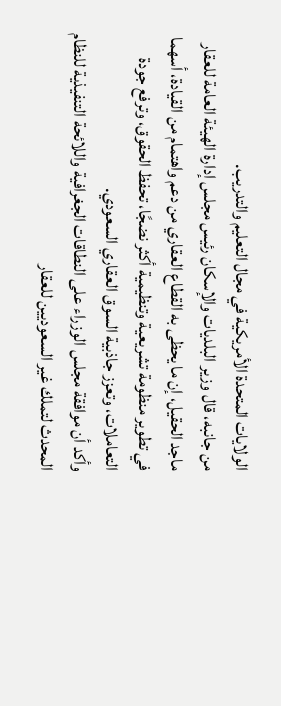الولايات المتحدة الأمريكية في مجال التعليم والتدريب.
من جانبه، قال وزير البلديات والإسكان رئيس مجلس إدارة الهيئة العامة للعقار ماجد الحقيل، إن ما يحظى به القطاع العقاري من دعم واهتمام من القيادة، أسهما في تطوير منظومة تشريعية وتنظيمية أكثر نضجًا، تحفظ الحقوق، وترفع جودة التعاملات، وتعزز جاذبية السوق العقاري السعودي.
وأكد أن موافقة مجلس الوزراء على النطاقات الجغرافية واللائحة التنفيذية للنظام المحدث لتملك غير السعوديين للعقار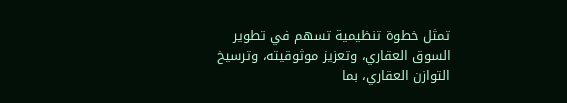تمثل خطوة تنظيمية تسهم في تطوير السوق العقاري، وتعزيز موثوقيته، وترسيخ التوازن العقاري، بما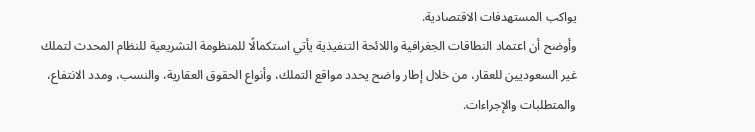يواكب المستهدفات الاقتصادية.
وأوضح أن اعتماد النطاقات الجغرافية واللائحة التنفيذية يأتي استكمالًا للمنظومة التشريعية للنظام المحدث لتملك غير السعوديين للعقار، من خلال إطار واضح يحدد مواقع التملك، وأنواع الحقوق العقارية، والنسب، ومدد الانتفاع، والمتطلبات والإجراءات.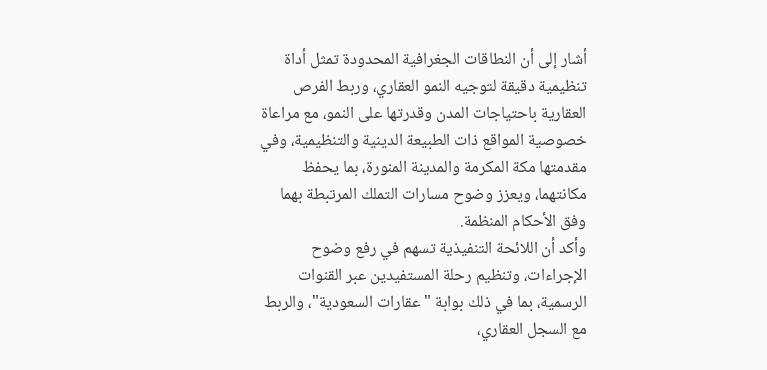أشار إلى أن النطاقات الجغرافية المحدودة تمثل أداة تنظيمية دقيقة لتوجيه النمو العقاري، وربط الفرص العقارية باحتياجات المدن وقدرتها على النمو، مع مراعاة خصوصية المواقع ذات الطبيعة الدينية والتنظيمية، وفي مقدمتها مكة المكرمة والمدينة المنورة، بما يحفظ مكانتهما، ويعزز وضوح مسارات التملك المرتبطة بهما وفق الأحكام المنظمة.
وأكد أن اللائحة التنفيذية تسهم في رفع وضوح الإجراءات، وتنظيم رحلة المستفيدين عبر القنوات الرسمية، بما في ذلك بوابة "عقارات السعودية"، والربط مع السجل العقاري،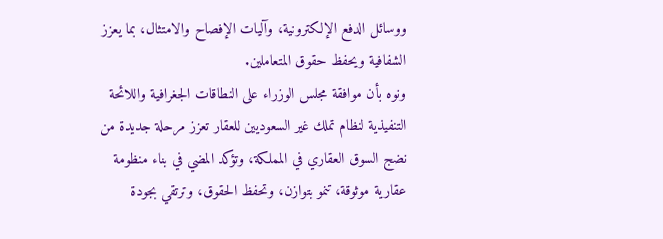ووسائل الدفع الإلكترونية، وآليات الإفصاح والامتثال، بما يعزز الشفافية ويحفظ حقوق المتعاملين.
ونوه بأن موافقة مجلس الوزراء على النطاقات الجغرافية واللائحة التنفيذية لنظام تملك غير السعوديين للعقار تعزز مرحلة جديدة من نضج السوق العقاري في المملكة، وتؤكد المضي في بناء منظومة عقارية موثوقة، تنمو بتوازن، وتحفظ الحقوق، وترتقي بجودة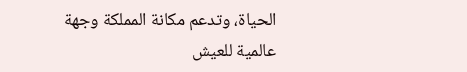الحياة، وتدعم مكانة المملكة وجهة عالمية للعيش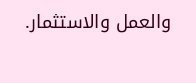والعمل والاستثمار.